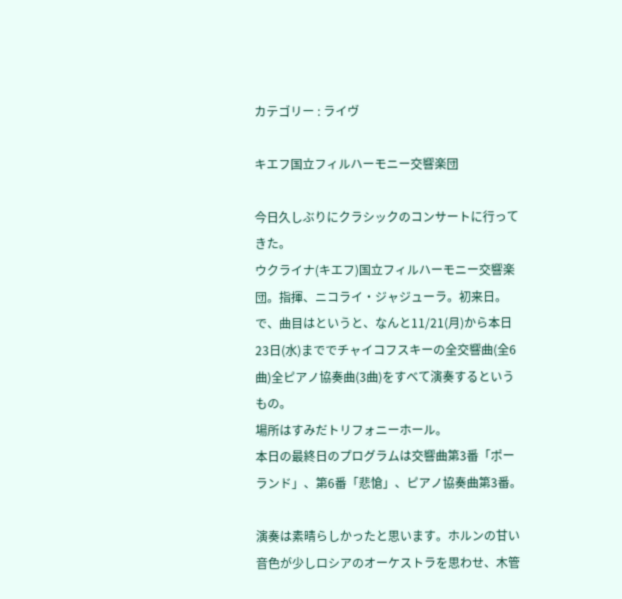カテゴリー : ライヴ

キエフ国立フィルハーモニー交響楽団

今日久しぶりにクラシックのコンサートに行ってきた。
ウクライナ(キエフ)国立フィルハーモニー交響楽団。指揮、ニコライ・ジャジューラ。初来日。
で、曲目はというと、なんと11/21(月)から本日23日(水)まででチャイコフスキーの全交響曲(全6曲)全ピアノ協奏曲(3曲)をすべて演奏するというもの。
場所はすみだトリフォニーホール。
本日の最終日のプログラムは交響曲第3番「ポーランド」、第6番「悲愴」、ピアノ協奏曲第3番。

演奏は素晴らしかったと思います。ホルンの甘い音色が少しロシアのオーケストラを思わせ、木管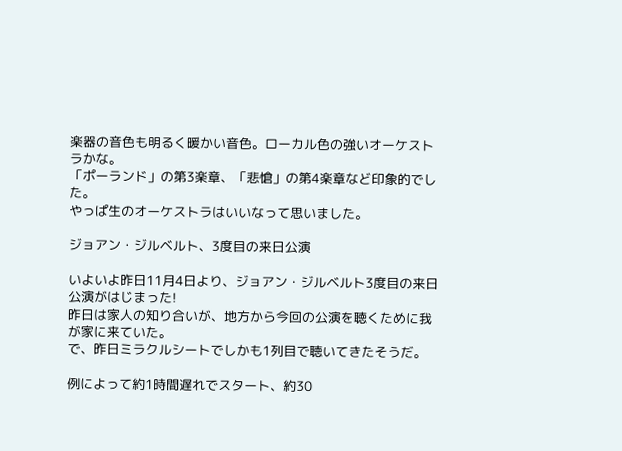楽器の音色も明るく暖かい音色。ローカル色の強いオーケストラかな。
「ポーランド」の第3楽章、「悲愴」の第4楽章など印象的でした。
やっぱ生のオーケストラはいいなって思いました。

ジョアン・ジルベルト、3度目の来日公演

いよいよ昨日11月4日より、ジョアン・ジルベルト3度目の来日公演がはじまった!
昨日は家人の知り合いが、地方から今回の公演を聴くために我が家に来ていた。
で、昨日ミラクルシートでしかも1列目で聴いてきたそうだ。

例によって約1時間遅れでスタート、約30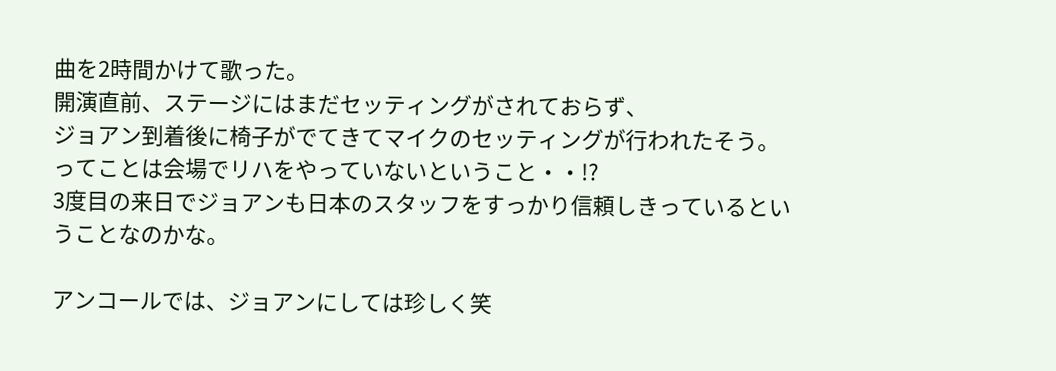曲を2時間かけて歌った。
開演直前、ステージにはまだセッティングがされておらず、
ジョアン到着後に椅子がでてきてマイクのセッティングが行われたそう。
ってことは会場でリハをやっていないということ・・!?
3度目の来日でジョアンも日本のスタッフをすっかり信頼しきっているということなのかな。

アンコールでは、ジョアンにしては珍しく笑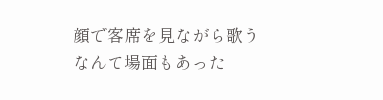顔で客席を見ながら歌うなんて場面もあった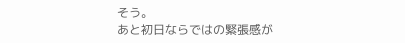そう。
あと初日ならではの緊張感が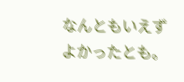なんともいえずよかったとも。